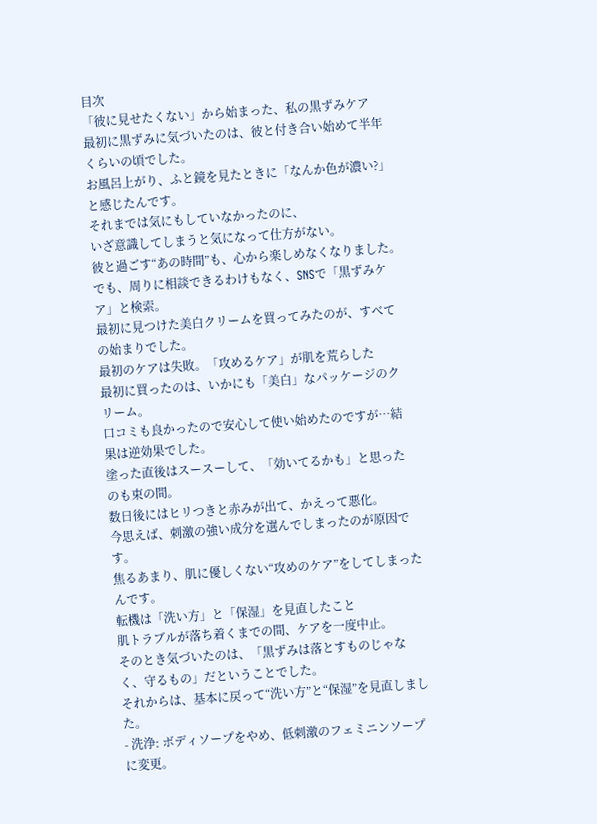目次
「彼に見せたくない」から始まった、私の黒ずみケア
最初に黒ずみに気づいたのは、彼と付き合い始めて半年くらいの頃でした。
お風呂上がり、ふと鏡を見たときに「なんか色が濃い?」と感じたんです。
それまでは気にもしていなかったのに、
いざ意識してしまうと気になって仕方がない。
彼と過ごす“あの時間”も、心から楽しめなくなりました。
でも、周りに相談できるわけもなく、SNSで「黒ずみケア」と検索。
最初に見つけた美白クリームを買ってみたのが、すべての始まりでした。
最初のケアは失敗。「攻めるケア」が肌を荒らした
最初に買ったのは、いかにも「美白」なパッケージのクリーム。
口コミも良かったので安心して使い始めたのですが…結果は逆効果でした。
塗った直後はスースーして、「効いてるかも」と思ったのも束の間。
数日後にはヒリつきと赤みが出て、かえって悪化。
今思えば、刺激の強い成分を選んでしまったのが原因です。
焦るあまり、肌に優しくない“攻めのケア”をしてしまったんです。
転機は「洗い方」と「保湿」を見直したこと
肌トラブルが落ち着くまでの間、ケアを一度中止。
そのとき気づいたのは、「黒ずみは落とすものじゃなく、守るもの」だということでした。
それからは、基本に戻って“洗い方”と“保湿”を見直しました。
- 洗浄: ボディソープをやめ、低刺激のフェミニンソープに変更。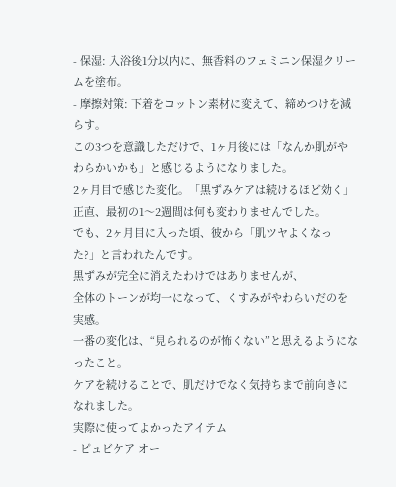- 保湿: 入浴後1分以内に、無香料のフェミニン保湿クリームを塗布。
- 摩擦対策: 下着をコットン素材に変えて、締めつけを減らす。
この3つを意識しただけで、1ヶ月後には「なんか肌がやわらかいかも」と感じるようになりました。
2ヶ月目で感じた変化。「黒ずみケアは続けるほど効く」
正直、最初の1〜2週間は何も変わりませんでした。
でも、2ヶ月目に入った頃、彼から「肌ツヤよくなった?」と言われたんです。
黒ずみが完全に消えたわけではありませんが、
全体のトーンが均一になって、くすみがやわらいだのを実感。
一番の変化は、“見られるのが怖くない”と思えるようになったこと。
ケアを続けることで、肌だけでなく気持ちまで前向きになれました。
実際に使ってよかったアイテム
- ピュビケア オー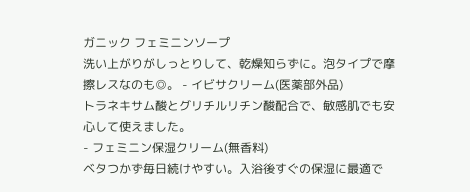ガニック フェミニンソープ
洗い上がりがしっとりして、乾燥知らずに。泡タイプで摩擦レスなのも◎。 - イビサクリーム(医薬部外品)
トラネキサム酸とグリチルリチン酸配合で、敏感肌でも安心して使えました。
- フェミニン保湿クリーム(無香料)
ベタつかず毎日続けやすい。入浴後すぐの保湿に最適で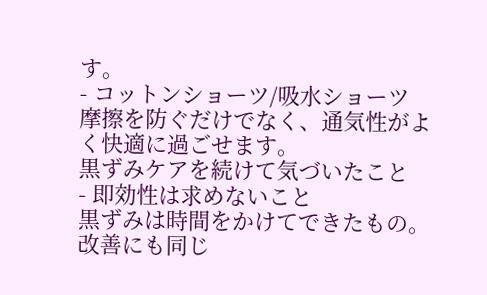す。
- コットンショーツ/吸水ショーツ
摩擦を防ぐだけでなく、通気性がよく快適に過ごせます。
黒ずみケアを続けて気づいたこと
- 即効性は求めないこと
黒ずみは時間をかけてできたもの。改善にも同じ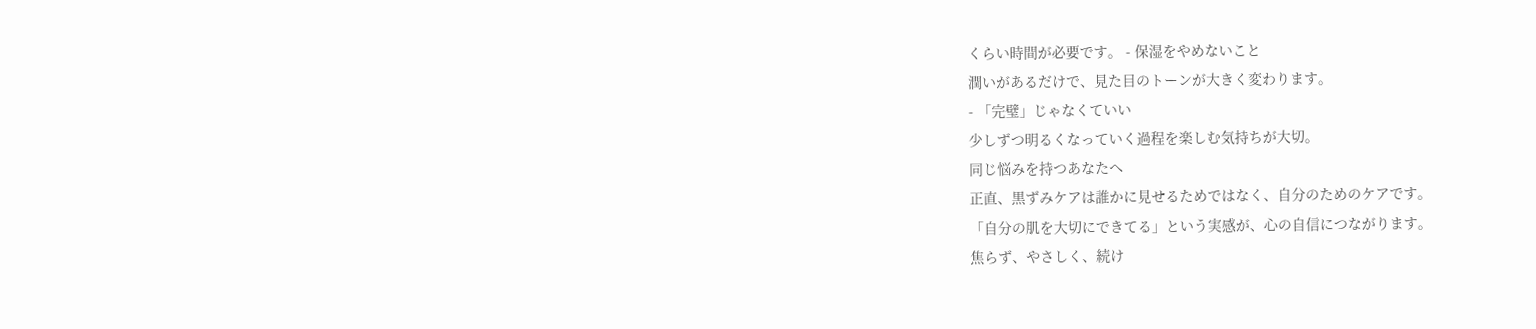くらい時間が必要です。 - 保湿をやめないこと
潤いがあるだけで、見た目のトーンが大きく変わります。
- 「完璧」じゃなくていい
少しずつ明るくなっていく過程を楽しむ気持ちが大切。
同じ悩みを持つあなたへ
正直、黒ずみケアは誰かに見せるためではなく、自分のためのケアです。
「自分の肌を大切にできてる」という実感が、心の自信につながります。
焦らず、やさしく、続け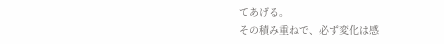てあげる。
その積み重ねで、必ず変化は感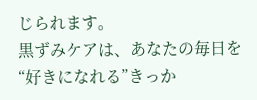じられます。
黒ずみケアは、あなたの毎日を“好きになれる”きっか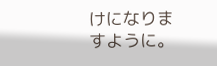けになりますように。